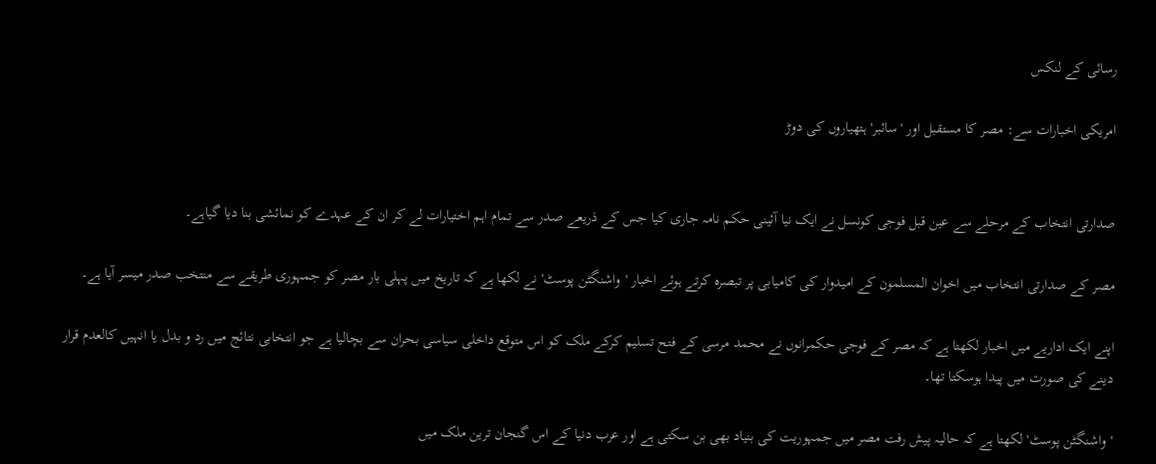رسائی کے لنکس

امریکی اخبارات سے: مصر کا مستقبل اور 'سائبر' ہتھیاروں کی دوڑ


صدارتی انتخاب کے مرحلے سے عین قبل فوجی کونسل نے ایک نیا آئینی حکم نامہ جاری کیا جس کے ذریعے صدر سے تمام اہم اختیارات لے کر ان کے عہدے کو نمائشی بنا دیا گیاہے۔

مصر کے صدارتی انتخاب میں اخوان المسلمون کے امیدوار کی کامیابی پر تبصرہ کرتے ہوئے اخبار 'واشنگٹن پوسٹ' نے لکھا ہے کہ تاریخ میں پہلی بار مصر کو جمہوری طریقے سے منتخب صدر میسر آیا ہے۔

اپنے ایک اداریے میں اخبار لکھتا ہے کہ مصر کے فوجی حکمرانوں نے محمد مرسی کے فتح تسلیم کرکے ملک کو اس متوقع داخلی سیاسی بحران سے بچالیا ہے جو انتخابی نتائج میں رد و بدل یا انہیں کالعدم قرار دینے کی صورت میں پیدا ہوسکتا تھا۔

'واشنگٹن پوسٹ' لکھتا ہے کہ حالیہ پیش رفت مصر میں جمہوریت کی بنیاد بھی بن سکتی ہے اور عرب دنیا کے اس گنجان ترین ملک میں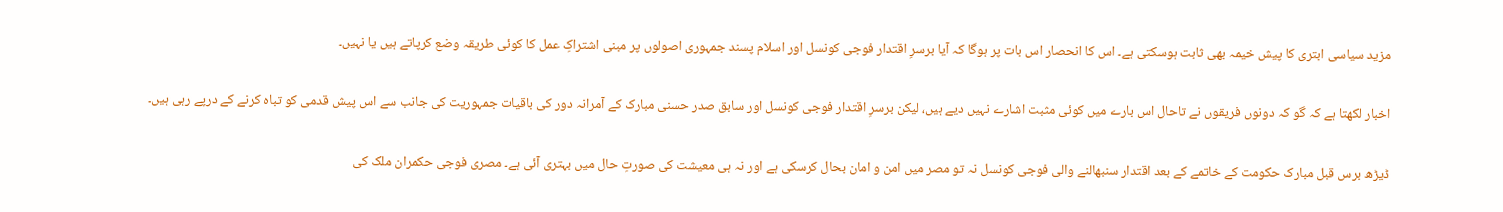مزید سیاسی ابتری کا پیش خیمہ بھی ثابت ہوسکتی ہے۔ اس کا انحصار اس بات پر ہوگا کہ آیا برسرِ اقتدار فوجی کونسل اور اسلام پسند جمہوری اصولوں پر مبنی اشتراکِ عمل کا کوئی طریقہ وضع کرپاتے ہیں یا نہیں۔

اخبار لکھتا ہے کہ گو کہ دونوں فریقوں نے تاحال اس بارے میں کوئی مثبت اشارے نہیں دیے ہیں، لیکن برسرِ اقتدار فوجی کونسل اور سابق صدر حسنی مبارک کے آمرانہ دور کی باقیات جمہوریت کی جانب سے اس پیش قدمی کو تباہ کرنے کے درپے رہی ہیں۔

ڈیڑھ برس قبل مبارک حکومت کے خاتمے کے بعد اقتدار سنبھالنے والی فوجی کونسل نہ تو مصر میں امن و امان بحال کرسکی ہے اور نہ ہی معیشت کی صورتِ حال میں بہتری آئی ہے۔ مصری فوجی حکمران ملک کی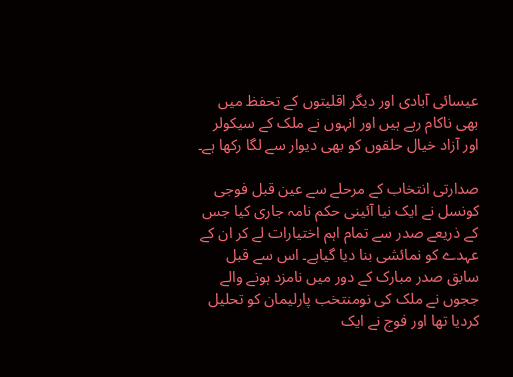عیسائی آبادی اور دیگر اقلیتوں کے تحفظ میں بھی ناکام رہے ہیں اور انہوں نے ملک کے سیکولر اور آزاد خیال حلقوں کو بھی دیوار سے لگا رکھا ہے۔

صدارتی انتخاب کے مرحلے سے عین قبل فوجی کونسل نے ایک نیا آئینی حکم نامہ جاری کیا جس کے ذریعے صدر سے تمام اہم اختیارات لے کر ان کے عہدے کو نمائشی بنا دیا گیاہے۔ اس سے قبل سابق صدر مبارک کے دور میں نامزد ہونے والے ججوں نے ملک کی نومنتخب پارلیمان کو تحلیل کردیا تھا اور فوج نے ایک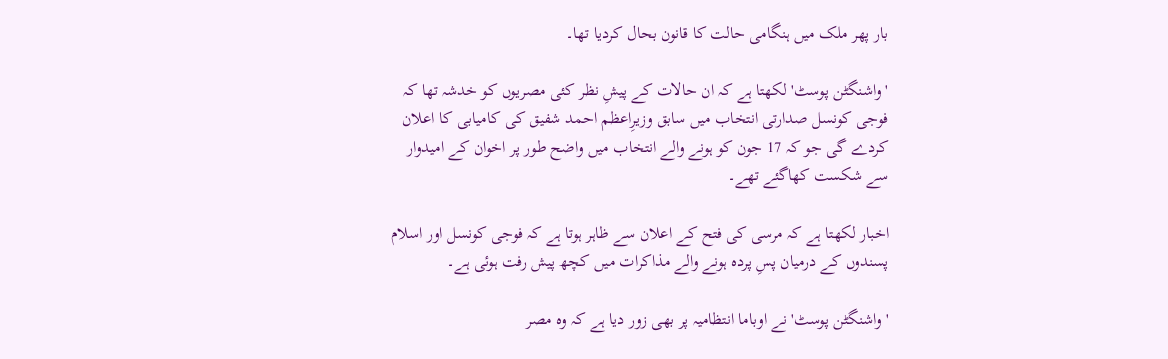بار پھر ملک میں ہنگامی حالت کا قانون بحال کردیا تھا۔

'واشنگٹن پوسٹ' لکھتا ہے کہ ان حالات کے پیشِ نظر کئی مصریوں کو خدشہ تھا کہ فوجی کونسل صدارتی انتخاب میں سابق وزیرِاعظم احمد شفیق کی کامیابی کا اعلان کردے گی جو کہ 17 جون کو ہونے والے انتخاب میں واضح طور پر اخوان کے امیدوار سے شکست کھاگئے تھے۔

اخبار لکھتا ہے کہ مرسی کی فتح کے اعلان سے ظاہر ہوتا ہے کہ فوجی کونسل اور اسلام پسندوں کے درمیان پسِ پردہ ہونے والے مذاکرات میں کچھ پیش رفت ہوئی ہے۔

'واشنگٹن پوسٹ' نے اوباما انتظامیہ پر بھی زور دیا ہے کہ وہ مصر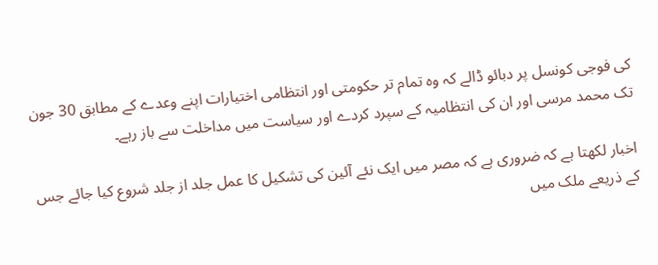کی فوجی کونسل پر دبائو ڈالے کہ وہ تمام تر حکومتی اور انتظامی اختیارات اپنے وعدے کے مطابق 30 جون تک محمد مرسی اور ان کی انتظامیہ کے سپرد کردے اور سیاست میں مداخلت سے باز رہے۔

اخبار لکھتا ہے کہ ضروری ہے کہ مصر میں ایک نئے آئین کی تشکیل کا عمل جلد از جلد شروع کیا جائے جس کے ذریعے ملک میں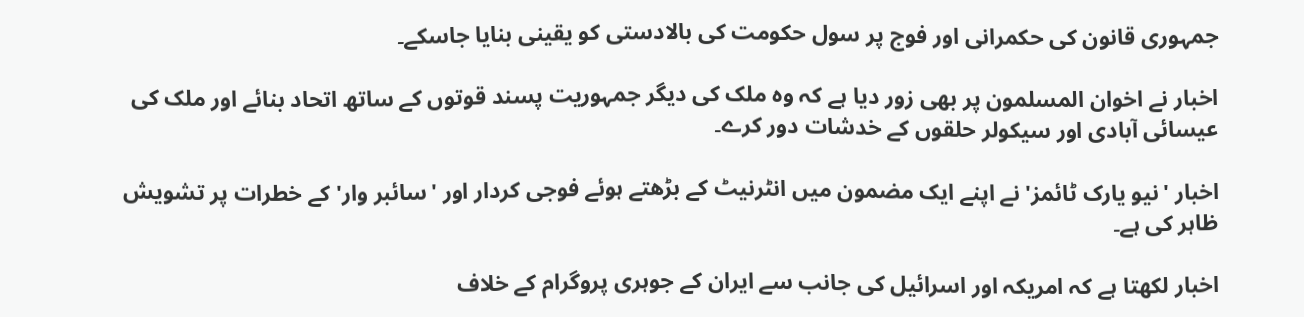جمہوری قانون کی حکمرانی اور فوج پر سول حکومت کی بالادستی کو یقینی بنایا جاسکے۔

اخبار نے اخوان المسلمون پر بھی زور دیا ہے کہ وہ ملک کی دیگر جمہوریت پسند قوتوں کے ساتھ اتحاد بنائے اور ملک کی عیسائی آبادی اور سیکولر حلقوں کے خدشات دور کرے۔

اخبار 'نیو یارک ٹائمز' نے اپنے ایک مضمون میں انٹرنیٹ کے بڑھتے ہوئے فوجی کردار اور 'سائبر وار' کے خطرات پر تشویش ظاہر کی ہے۔

اخبار لکھتا ہے کہ امریکہ اور اسرائیل کی جانب سے ایران کے جوہری پروگرام کے خلاف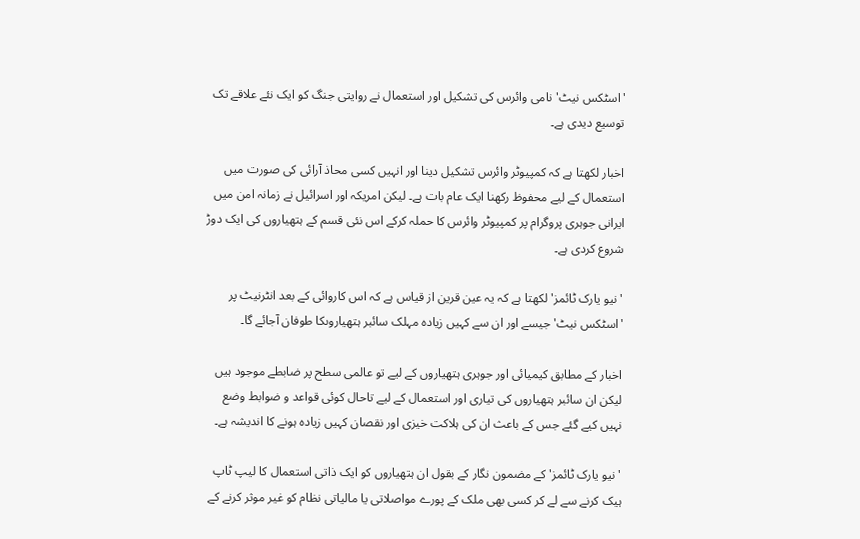'اسٹکس نیٹ' نامی وائرس کی تشکیل اور استعمال نے روایتی جنگ کو ایک نئے علاقے تک توسیع دیدی ہے۔

اخبار لکھتا ہے کہ کمپیوٹر وائرس تشکیل دینا اور انہیں کسی محاذ آرائی کی صورت میں استعمال کے لیے محفوظ رکھنا ایک عام بات ہے۔ لیکن امریکہ اور اسرائیل نے زمانہ امن میں ایرانی جوہری پروگرام پر کمپیوٹر وائرس کا حملہ کرکے اس نئی قسم کے ہتھیاروں کی ایک دوڑ شروع کردی ہے۔

'نیو یارک ٹائمز' لکھتا ہے کہ یہ عین قرین از قیاس ہے کہ اس کاروائی کے بعد انٹرنیٹ پر 'اسٹکس نیٹ' جیسے اور ان سے کہیں زیادہ مہلک سائبر ہتھیاروںکا طوفان آجائے گا۔

اخبار کے مطابق کیمیائی اور جوہری ہتھیاروں کے لیے تو عالمی سطح پر ضابطے موجود ہیں لیکن ان سائبر ہتھیاروں کی تیاری اور استعمال کے لیے تاحال کوئی قواعد و ضوابط وضع نہیں کیے گئے جس کے باعث ان کی ہلاکت خیزی اور نقصان کہیں زیادہ ہونے کا اندیشہ ہے۔

'نیو یارک ٹائمز' کے مضمون نگار کے بقول ان ہتھیاروں کو ایک ذاتی استعمال کا لیپ ٹاپ ہیک کرنے سے لے کر کسی بھی ملک کے پورے مواصلاتی یا مالیاتی نظام کو غیر موثر کرنے کے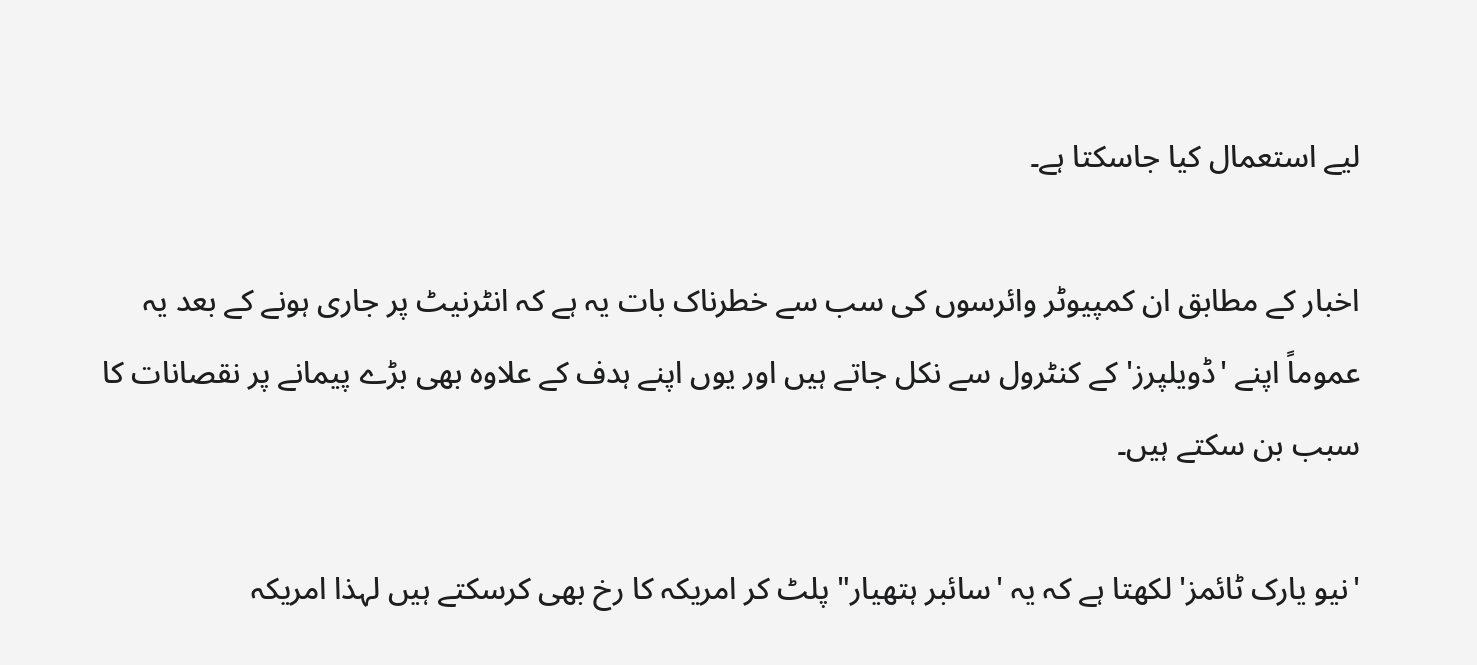لیے استعمال کیا جاسکتا ہے۔

اخبار کے مطابق ان کمپیوٹر وائرسوں کی سب سے خطرناک بات یہ ہے کہ انٹرنیٹ پر جاری ہونے کے بعد یہ عموماً اپنے 'ڈویلپرز' کے کنٹرول سے نکل جاتے ہیں اور یوں اپنے ہدف کے علاوہ بھی بڑے پیمانے پر نقصانات کا سبب بن سکتے ہیں۔

'نیو یارک ٹائمز' لکھتا ہے کہ یہ 'سائبر ہتھیار" پلٹ کر امریکہ کا رخ بھی کرسکتے ہیں لہذا امریکہ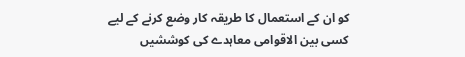کو ان کے استعمال کا طریقہ کار وضع کرنے کے لیے کسی بین الاقوامی معاہدے کی کوششیں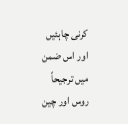کرنی چاہئیں اور اس ضمن میں ترجیحاً روس اور چین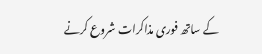کے ساتھ فوری مذاکرات شروع کرنے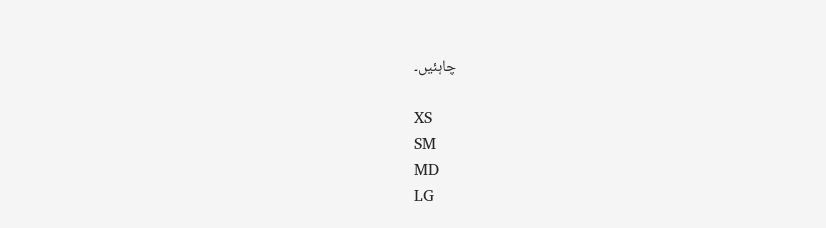چاہئیں۔

XS
SM
MD
LG